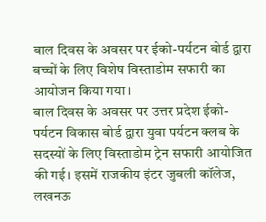बाल दिवस के अवसर पर ईको-पर्यटन बोर्ड द्वारा बच्चों के लिए विशेष विस्ताडोम सफारी का आयोजन किया गया।
बाल दिवस के अवसर पर उत्तर प्रदेश ईको-पर्यटन विकास बोर्ड द्वारा युवा पर्यटन क्लब के सदस्यों के लिए विस्ताडोम ट्रेन सफारी आयोजित की गई। इसमें राजकीय इंटर जुबली कॉलेज, लखनऊ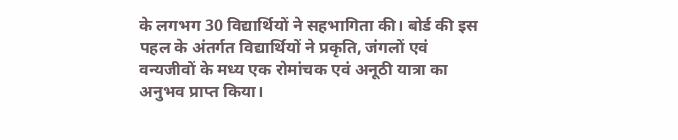के लगभग 30 विद्यार्थियों ने सहभागिता की। बोर्ड की इस पहल के अंतर्गत विद्यार्थियों ने प्रकृति, जंगलों एवं वन्यजीवों के मध्य एक रोमांचक एवं अनूठी यात्रा का अनुभव प्राप्त किया।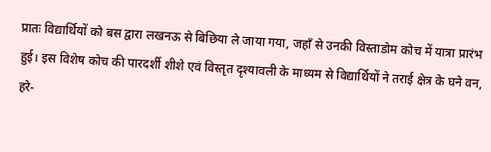प्रातः विद्यार्थियों को बस द्वारा लखनऊ से बिछिया ले जाया गया, जहाँ से उनकी विस्ताडोम कोच में यात्रा प्रारंभ हुई। इस विशेष कोच की पारदर्शी शीशे एवं विस्तृत दृश्यावली के माध्यम से विद्यार्थियों ने तराई क्षेत्र के घने वन, हरे-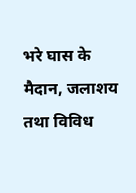भरे घास के मैदान, जलाशय तथा विविध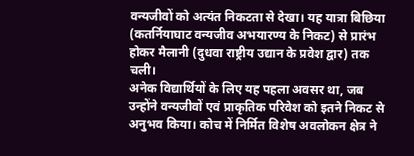वन्यजीवों को अत्यंत निकटता से देखा। यह यात्रा बिछिया (कतर्नियाघाट वन्यजीव अभयारण्य के निकट) से प्रारंभ होकर मैलानी (दुधवा राष्ट्रीय उद्यान के प्रवेश द्वार) तक चली।
अनेक विद्यार्थियों के लिए यह पहला अवसर था, जब उन्होंने वन्यजीवों एवं प्राकृतिक परिवेश को इतने निकट से अनुभव किया। कोच में निर्मित विशेष अवलोकन क्षेत्र ने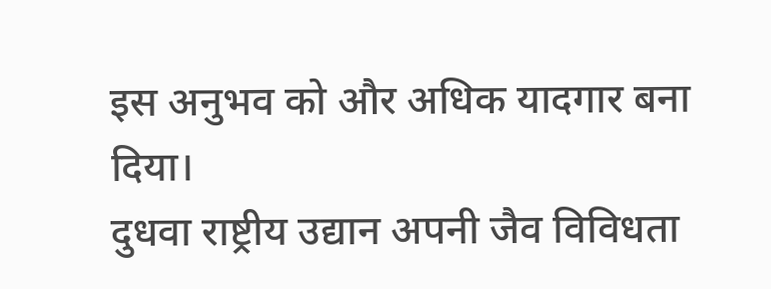इस अनुभव को और अधिक यादगार बना दिया।
दुधवा राष्ट्रीय उद्यान अपनी जैव विविधता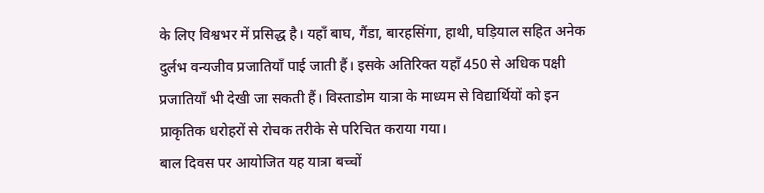के लिए विश्वभर में प्रसिद्ध है। यहाँ बाघ, गैंडा, बारहसिंगा, हाथी, घड़ियाल सहित अनेक दुर्लभ वन्यजीव प्रजातियाँ पाई जाती हैं। इसके अतिरिक्त यहाँ 450 से अधिक पक्षी प्रजातियाँ भी देखी जा सकती हैं। विस्ताडोम यात्रा के माध्यम से विद्यार्थियों को इन प्राकृतिक धरोहरों से रोचक तरीके से परिचित कराया गया।
बाल दिवस पर आयोजित यह यात्रा बच्चों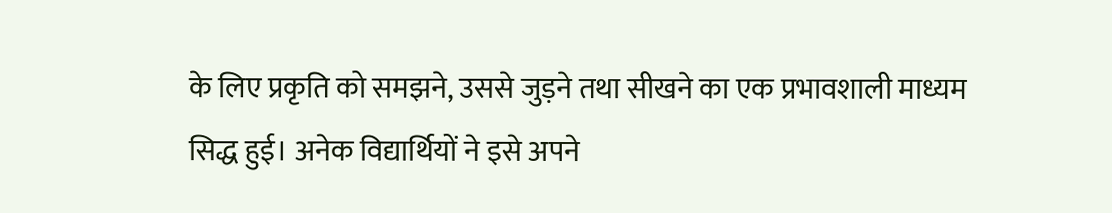के लिए प्रकृति को समझने, उससे जुड़ने तथा सीखने का एक प्रभावशाली माध्यम सिद्ध हुई। अनेक विद्यार्थियों ने इसे अपने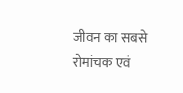जीवन का सबसे रोमांचक एवं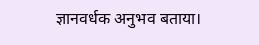ज्ञानवर्धक अनुभव बताया।